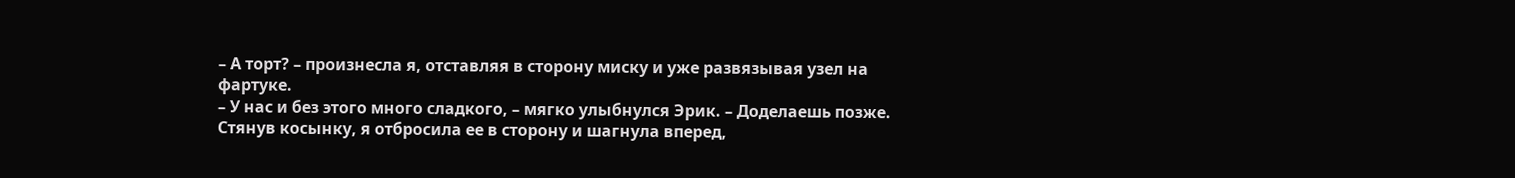– А торт? – произнесла я, отставляя в сторону миску и уже развязывая узел на фартуке.
– У нас и без этого много сладкого, – мягко улыбнулся Эрик. – Доделаешь позже.
Стянув косынку, я отбросила ее в сторону и шагнула вперед,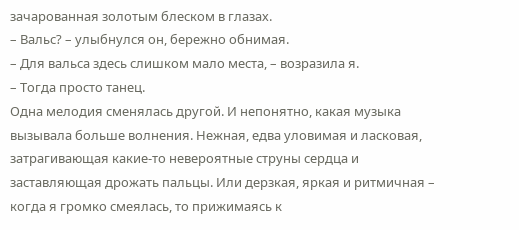зачарованная золотым блеском в глазах.
– Вальс? – улыбнулся он, бережно обнимая.
– Для вальса здесь слишком мало места, – возразила я.
– Тогда просто танец.
Одна мелодия сменялась другой. И непонятно, какая музыка вызывала больше волнения. Нежная, едва уловимая и ласковая, затрагивающая какие-то невероятные струны сердца и заставляющая дрожать пальцы. Или дерзкая, яркая и ритмичная – когда я громко смеялась, то прижимаясь к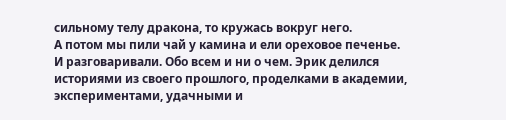сильному телу дракона, то кружась вокруг него.
А потом мы пили чай у камина и ели ореховое печенье.
И разговаривали. Обо всем и ни о чем. Эрик делился историями из своего прошлого, проделками в академии, экспериментами, удачными и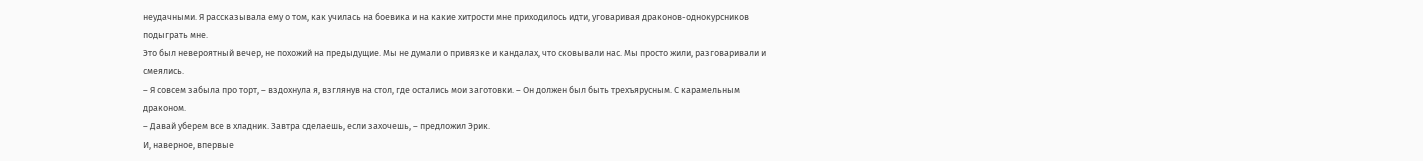неудачными. Я рассказывала ему о том, как училась на боевика и на какие хитрости мне приходилось идти, уговаривая драконов-однокурсников подыграть мне.
Это был невероятный вечер, не похожий на предыдущие. Мы не думали о привязке и кандалах, что сковывали нас. Мы просто жили, разговаривали и смеялись.
– Я совсем забыла про торт, – вздохнула я, взглянув на стол, где остались мои заготовки. – Он должен был быть трехъярусным. С карамельным драконом.
– Давай уберем все в хладник. Завтра сделаешь, если захочешь, – предложил Эрик.
И, наверное, впервые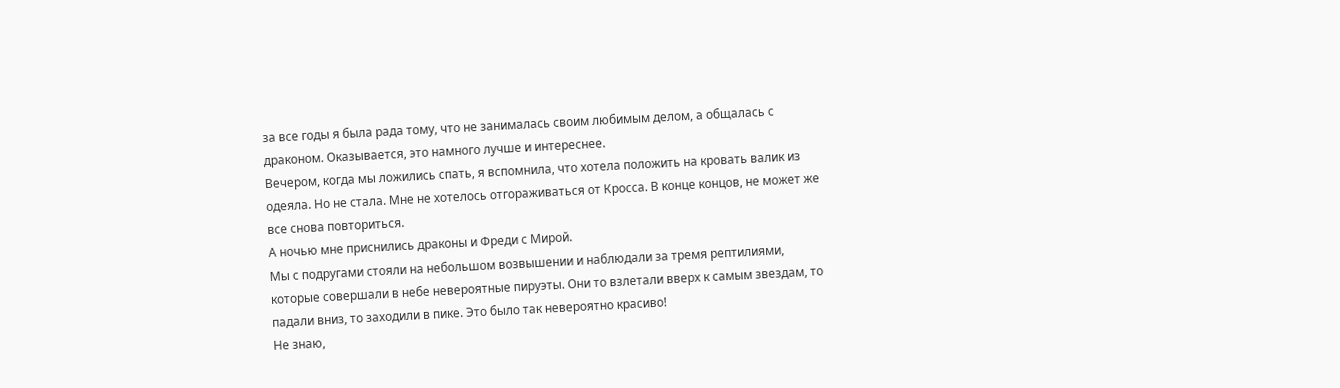за все годы я была рада тому, что не занималась своим любимым делом, а общалась с драконом. Оказывается, это намного лучше и интереснее.
Вечером, когда мы ложились спать, я вспомнила, что хотела положить на кровать валик из одеяла. Но не стала. Мне не хотелось отгораживаться от Кросса. В конце концов, не может же все снова повториться.
А ночью мне приснились драконы и Фреди с Мирой.
Мы с подругами стояли на небольшом возвышении и наблюдали за тремя рептилиями, которые совершали в небе невероятные пируэты. Они то взлетали вверх к самым звездам, то падали вниз, то заходили в пике. Это было так невероятно красиво!
Не знаю,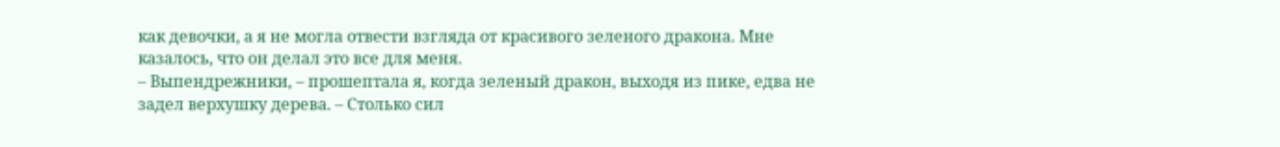как девочки, а я не могла отвести взгляда от красивого зеленого дракона. Мне казалось, что он делал это все для меня.
– Выпендрежники, – прошептала я, когда зеленый дракон, выходя из пике, едва не задел верхушку дерева. – Столько сил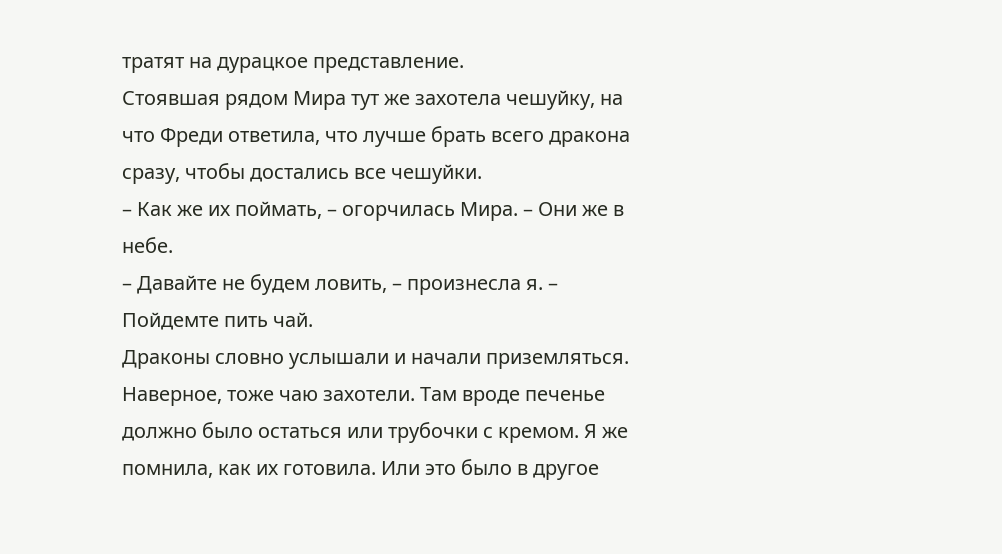тратят на дурацкое представление.
Стоявшая рядом Мира тут же захотела чешуйку, на что Фреди ответила, что лучше брать всего дракона сразу, чтобы достались все чешуйки.
– Как же их поймать, – огорчилась Мира. – Они же в небе.
– Давайте не будем ловить, – произнесла я. – Пойдемте пить чай.
Драконы словно услышали и начали приземляться. Наверное, тоже чаю захотели. Там вроде печенье должно было остаться или трубочки с кремом. Я же помнила, как их готовила. Или это было в другое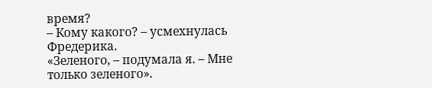время?
– Кому какого? – усмехнулась Фредерика.
«Зеленого, – подумала я. – Мне только зеленого».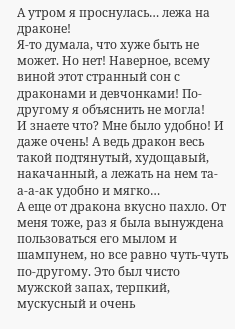А утром я проснулась… лежа на драконе!
Я-то думала, что хуже быть не может. Но нет! Наверное, всему виной этот странный сон с драконами и девчонками! По-другому я объяснить не могла!
И знаете что? Мне было удобно! И даже очень! А ведь дракон весь такой подтянутый, худощавый, накачанный, а лежать на нем та-а-а-ак удобно и мягко…
А еще от дракона вкусно пахло. От меня тоже, раз я была вынуждена пользоваться его мылом и шампунем, но все равно чуть-чуть по-другому. Это был чисто мужской запах, терпкий, мускусный и очень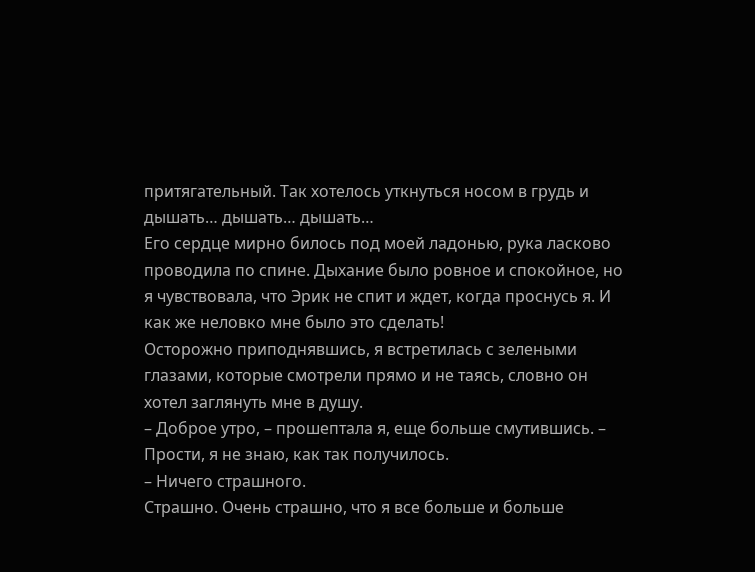притягательный. Так хотелось уткнуться носом в грудь и дышать… дышать… дышать…
Его сердце мирно билось под моей ладонью, рука ласково проводила по спине. Дыхание было ровное и спокойное, но я чувствовала, что Эрик не спит и ждет, когда проснусь я. И как же неловко мне было это сделать!
Осторожно приподнявшись, я встретилась с зелеными глазами, которые смотрели прямо и не таясь, словно он хотел заглянуть мне в душу.
– Доброе утро, – прошептала я, еще больше смутившись. – Прости, я не знаю, как так получилось.
– Ничего страшного.
Страшно. Очень страшно, что я все больше и больше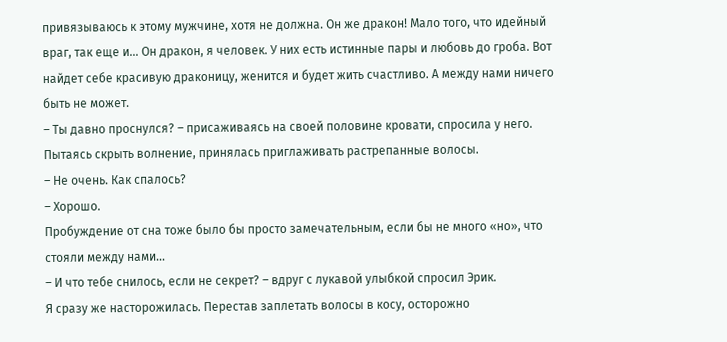привязываюсь к этому мужчине, хотя не должна. Он же дракон! Мало того, что идейный враг, так еще и… Он дракон, я человек. У них есть истинные пары и любовь до гроба. Вот найдет себе красивую драконицу, женится и будет жить счастливо. А между нами ничего быть не может.
– Ты давно проснулся? – присаживаясь на своей половине кровати, спросила у него.
Пытаясь скрыть волнение, принялась приглаживать растрепанные волосы.
– Не очень. Как спалось?
– Хорошо.
Пробуждение от сна тоже было бы просто замечательным, если бы не много «но», что стояли между нами…
– И что тебе снилось, если не секрет? – вдруг с лукавой улыбкой спросил Эрик.
Я сразу же насторожилась. Перестав заплетать волосы в косу, осторожно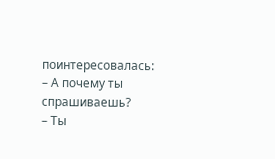поинтересовалась:
– А почему ты спрашиваешь?
– Ты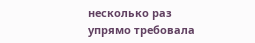несколько раз упрямо требовала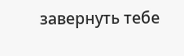завернуть тебе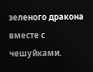зеленого дракона вместе с чешуйками.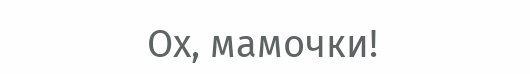Ох, мамочки!